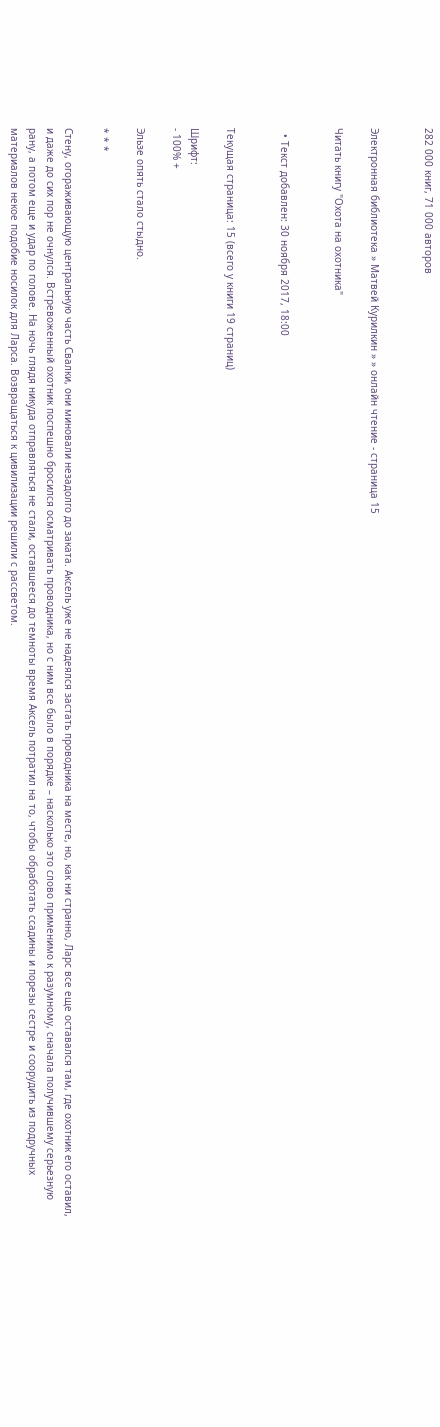282 000 книг, 71 000 авторов


Электронная библиотека » Матвей Курилкин » » онлайн чтение - страница 15

Читать книгу "Охота на охотника"


  • Текст добавлен: 30 ноября 2017, 18:00


Текущая страница: 15 (всего у книги 19 страниц)

Шрифт:
- 100% +

Эльзе опять стало стыдно.

* * *

Стену, огораживающую центральную часть Свалки, они миновали незадолго до заката. Аксель уже не надеялся застать проводника на месте, но, как ни странно, Ларс все еще оставался там, где охотник его оставил, и даже до сих пор не очнулся. Встревоженный охотник поспешно бросился осматривать проводника, но с ним все было в порядке – насколько это слово применимо к разумному, сначала получившему серьезную рану, а потом еще и удар по голове. На ночь глядя никуда отправляться не стали, оставшееся до темноты время Аксель потратил на то, чтобы обработать ссадины и порезы сестре и соорудить из подручных материалов некое подобие носилок для Ларса. Возвращаться к цивилизации решили с рассветом.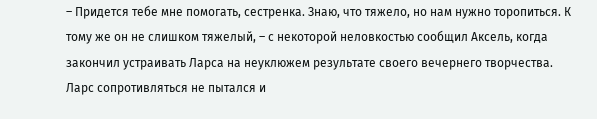– Придется тебе мне помогать, сестренка. Знаю, что тяжело, но нам нужно торопиться. К тому же он не слишком тяжелый, – с некоторой неловкостью сообщил Аксель, когда закончил устраивать Ларса на неуклюжем результате своего вечернего творчества. Ларс сопротивляться не пытался и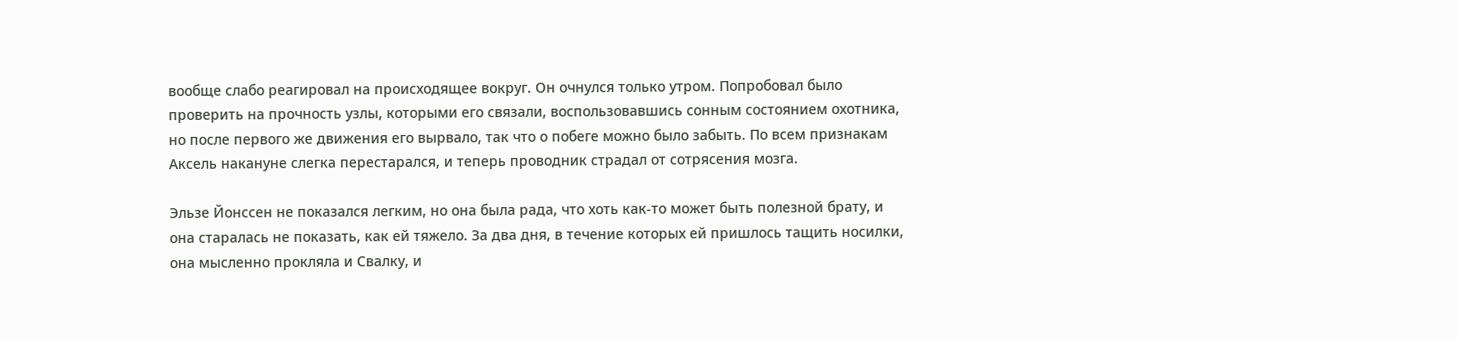вообще слабо реагировал на происходящее вокруг. Он очнулся только утром. Попробовал было проверить на прочность узлы, которыми его связали, воспользовавшись сонным состоянием охотника, но после первого же движения его вырвало, так что о побеге можно было забыть. По всем признакам Аксель накануне слегка перестарался, и теперь проводник страдал от сотрясения мозга.

Эльзе Йонссен не показался легким, но она была рада, что хоть как-то может быть полезной брату, и она старалась не показать, как ей тяжело. За два дня, в течение которых ей пришлось тащить носилки, она мысленно прокляла и Свалку, и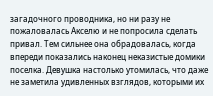загадочного проводника, но ни разу не пожаловалась Акселю и не попросила сделать привал. Тем сильнее она обрадовалась, когда впереди показались наконец неказистые домики поселка. Девушка настолько утомилась, что даже не заметила удивленных взглядов, которыми их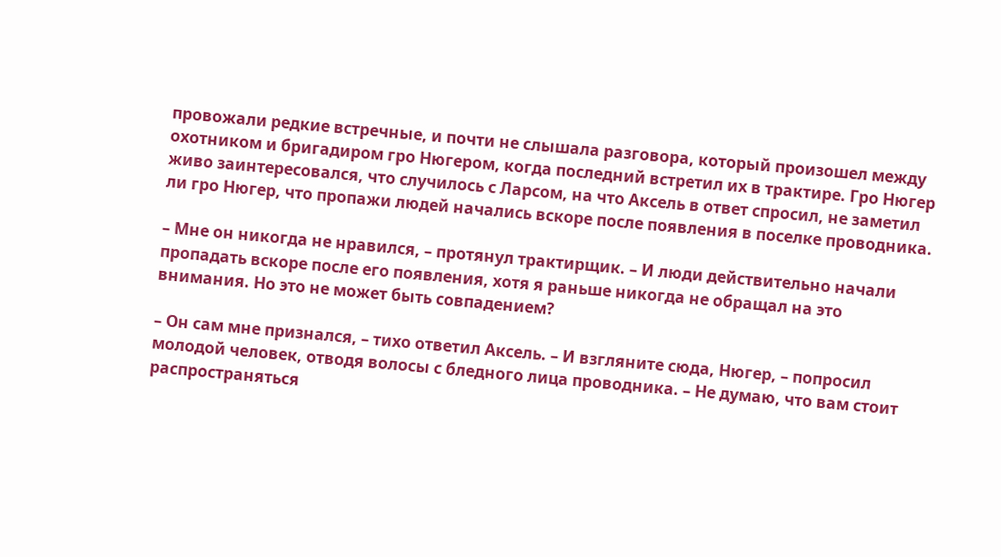провожали редкие встречные, и почти не слышала разговора, который произошел между охотником и бригадиром гро Нюгером, когда последний встретил их в трактире. Гро Нюгер живо заинтересовался, что случилось с Ларсом, на что Аксель в ответ спросил, не заметил ли гро Нюгер, что пропажи людей начались вскоре после появления в поселке проводника.

– Мне он никогда не нравился, – протянул трактирщик. – И люди действительно начали пропадать вскоре после его появления, хотя я раньше никогда не обращал на это внимания. Но это не может быть совпадением?

– Он сам мне признался, – тихо ответил Аксель. – И взгляните сюда, Нюгер, – попросил молодой человек, отводя волосы с бледного лица проводника. – Не думаю, что вам стоит распространяться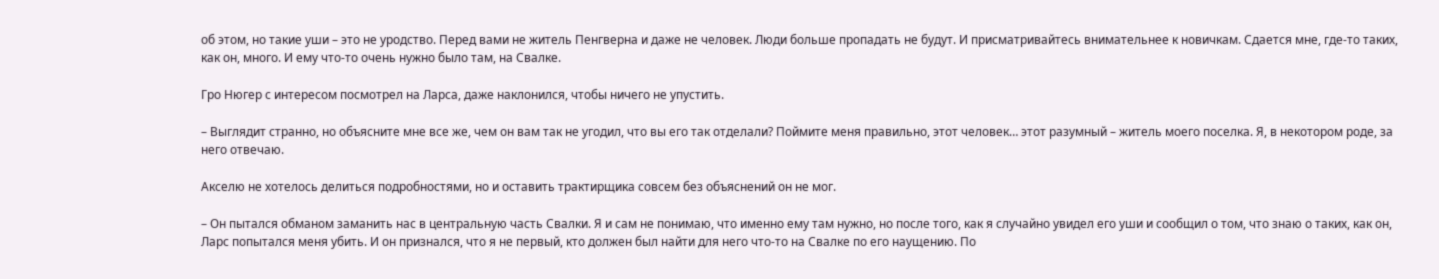об этом, но такие уши – это не уродство. Перед вами не житель Пенгверна и даже не человек. Люди больше пропадать не будут. И присматривайтесь внимательнее к новичкам. Сдается мне, где-то таких, как он, много. И ему что-то очень нужно было там, на Свалке.

Гро Нюгер с интересом посмотрел на Ларса, даже наклонился, чтобы ничего не упустить.

– Выглядит странно, но объясните мне все же, чем он вам так не угодил, что вы его так отделали? Поймите меня правильно, этот человек… этот разумный – житель моего поселка. Я, в некотором роде, за него отвечаю.

Акселю не хотелось делиться подробностями, но и оставить трактирщика совсем без объяснений он не мог.

– Он пытался обманом заманить нас в центральную часть Свалки. Я и сам не понимаю, что именно ему там нужно, но после того, как я случайно увидел его уши и сообщил о том, что знаю о таких, как он, Ларс попытался меня убить. И он признался, что я не первый, кто должен был найти для него что-то на Свалке по его наущению. По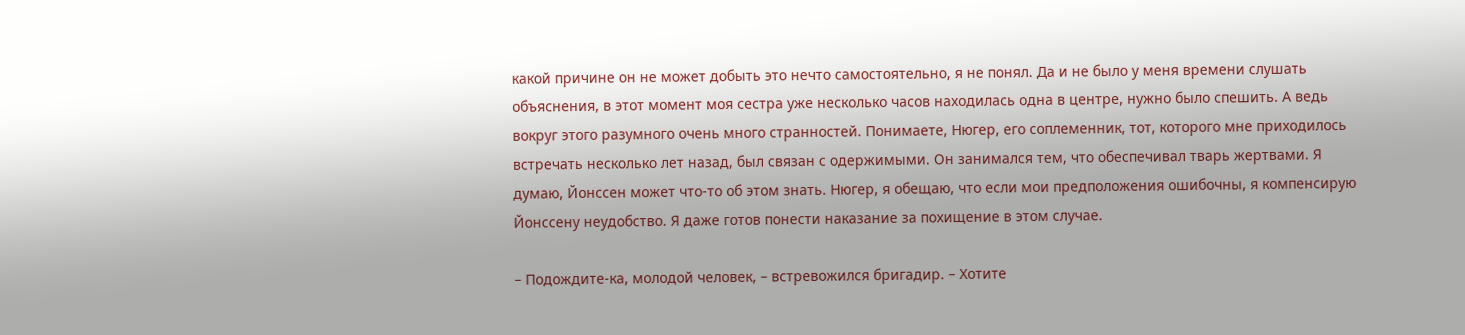какой причине он не может добыть это нечто самостоятельно, я не понял. Да и не было у меня времени слушать объяснения, в этот момент моя сестра уже несколько часов находилась одна в центре, нужно было спешить. А ведь вокруг этого разумного очень много странностей. Понимаете, Нюгер, его соплеменник, тот, которого мне приходилось встречать несколько лет назад, был связан с одержимыми. Он занимался тем, что обеспечивал тварь жертвами. Я думаю, Йонссен может что-то об этом знать. Нюгер, я обещаю, что если мои предположения ошибочны, я компенсирую Йонссену неудобство. Я даже готов понести наказание за похищение в этом случае.

– Подождите-ка, молодой человек, – встревожился бригадир. – Хотите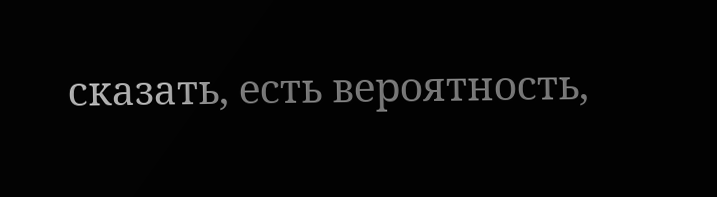сказать, есть вероятность,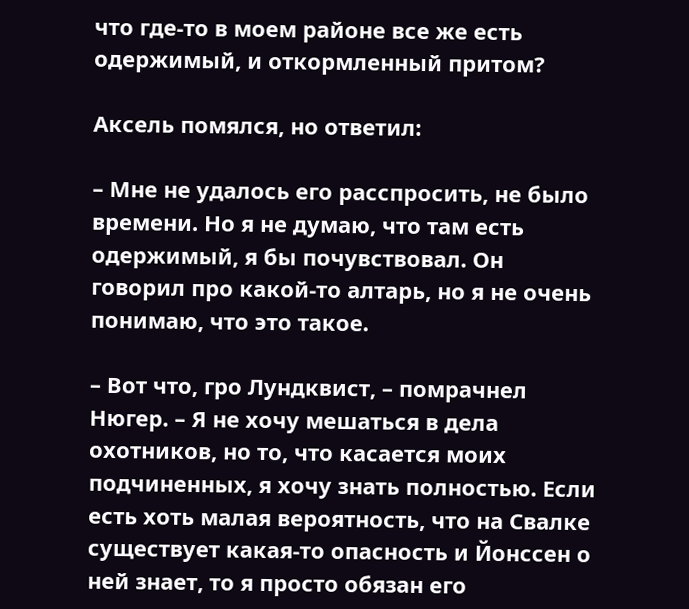что где-то в моем районе все же есть одержимый, и откормленный притом?

Аксель помялся, но ответил:

– Мне не удалось его расспросить, не было времени. Но я не думаю, что там есть одержимый, я бы почувствовал. Он говорил про какой-то алтарь, но я не очень понимаю, что это такое.

– Вот что, гро Лундквист, – помрачнел Нюгер. – Я не хочу мешаться в дела охотников, но то, что касается моих подчиненных, я хочу знать полностью. Если есть хоть малая вероятность, что на Свалке существует какая-то опасность и Йонссен о ней знает, то я просто обязан его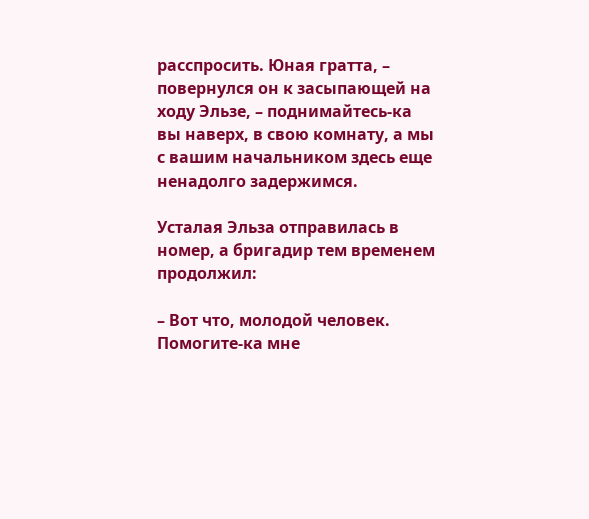расспросить. Юная гратта, – повернулся он к засыпающей на ходу Эльзе, – поднимайтесь-ка вы наверх, в свою комнату, а мы с вашим начальником здесь еще ненадолго задержимся.

Усталая Эльза отправилась в номер, а бригадир тем временем продолжил:

– Вот что, молодой человек. Помогите-ка мне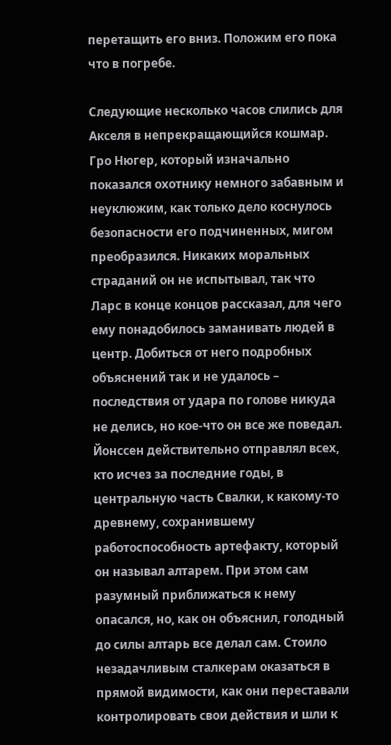перетащить его вниз. Положим его пока что в погребе.

Следующие несколько часов слились для Акселя в непрекращающийся кошмар. Гро Нюгер, который изначально показался охотнику немного забавным и неуклюжим, как только дело коснулось безопасности его подчиненных, мигом преобразился. Никаких моральных страданий он не испытывал, так что Ларс в конце концов рассказал, для чего ему понадобилось заманивать людей в центр. Добиться от него подробных объяснений так и не удалось – последствия от удара по голове никуда не делись, но кое-что он все же поведал. Йонссен действительно отправлял всех, кто исчез за последние годы, в центральную часть Свалки, к какому-то древнему, сохранившему работоспособность артефакту, который он называл алтарем. При этом сам разумный приближаться к нему опасался, но, как он объяснил, голодный до силы алтарь все делал сам. Стоило незадачливым сталкерам оказаться в прямой видимости, как они переставали контролировать свои действия и шли к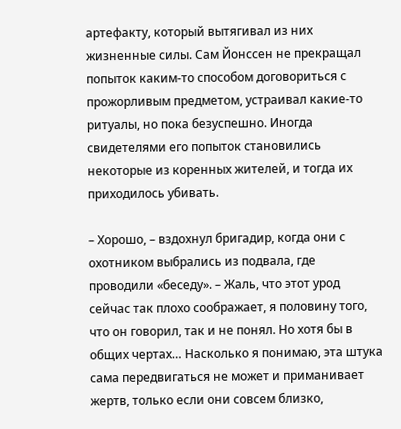артефакту, который вытягивал из них жизненные силы. Сам Йонссен не прекращал попыток каким-то способом договориться с прожорливым предметом, устраивал какие-то ритуалы, но пока безуспешно. Иногда свидетелями его попыток становились некоторые из коренных жителей, и тогда их приходилось убивать.

– Хорошо, – вздохнул бригадир, когда они с охотником выбрались из подвала, где проводили «беседу». – Жаль, что этот урод сейчас так плохо соображает, я половину того, что он говорил, так и не понял. Но хотя бы в общих чертах… Насколько я понимаю, эта штука сама передвигаться не может и приманивает жертв, только если они совсем близко,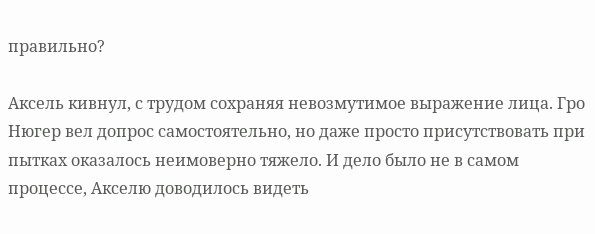правильно?

Аксель кивнул, с трудом сохраняя невозмутимое выражение лица. Гро Нюгер вел допрос самостоятельно, но даже просто присутствовать при пытках оказалось неимоверно тяжело. И дело было не в самом процессе, Акселю доводилось видеть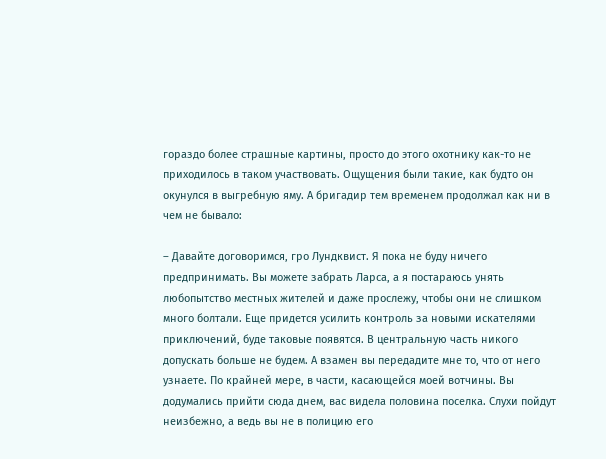гораздо более страшные картины, просто до этого охотнику как-то не приходилось в таком участвовать. Ощущения были такие, как будто он окунулся в выгребную яму. А бригадир тем временем продолжал как ни в чем не бывало:

– Давайте договоримся, гро Лундквист. Я пока не буду ничего предпринимать. Вы можете забрать Ларса, а я постараюсь унять любопытство местных жителей и даже прослежу, чтобы они не слишком много болтали. Еще придется усилить контроль за новыми искателями приключений, буде таковые появятся. В центральную часть никого допускать больше не будем. А взамен вы передадите мне то, что от него узнаете. По крайней мере, в части, касающейся моей вотчины. Вы додумались прийти сюда днем, вас видела половина поселка. Слухи пойдут неизбежно, а ведь вы не в полицию его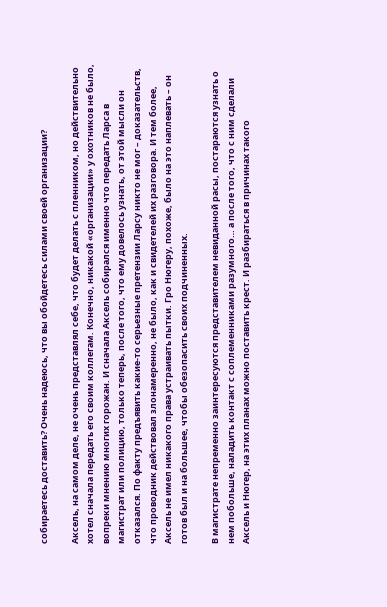собираетесь доставить? Очень надеюсь, что вы обойдетесь силами своей организации?

Аксель, на самом деле, не очень представлял себе, что будет делать с пленником, но действительно хотел сначала передать его своим коллегам. Конечно, никакой «организации» у охотников не было, вопреки мнению многих горожан. И сначала Аксель собирался именно что передать Ларса в магистрат или полицию, только теперь, после того, что ему довелось узнать, от этой мысли он отказался. По факту предъявить какие-то серьезные претензии Ларсу никто не мог – доказательств, что проводник действовал злонамеренно, не было, как и свидетелей их разговора. И тем более, Аксель не имел никакого права устраивать пытки. Гро Нюгеру, похоже, было на это наплевать – он готов был и на большее, чтобы обезопасить своих подчиненных.

В магистрате непременно заинтересуются представителем невиданной расы, постараются узнать о нем побольше, наладить контакт с соплеменниками разумного… а после того, что с ним сделали Аксель и Нюгер, на этих планах можно поставить крест. И разбираться в причинах такого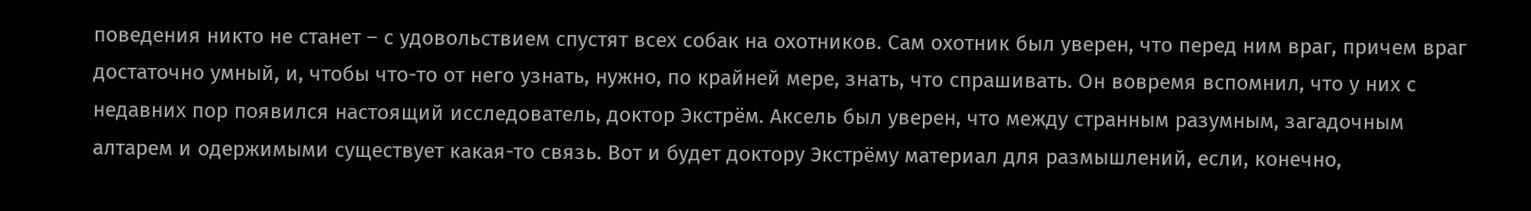поведения никто не станет – с удовольствием спустят всех собак на охотников. Сам охотник был уверен, что перед ним враг, причем враг достаточно умный, и, чтобы что-то от него узнать, нужно, по крайней мере, знать, что спрашивать. Он вовремя вспомнил, что у них с недавних пор появился настоящий исследователь, доктор Экстрём. Аксель был уверен, что между странным разумным, загадочным алтарем и одержимыми существует какая-то связь. Вот и будет доктору Экстрёму материал для размышлений, если, конечно,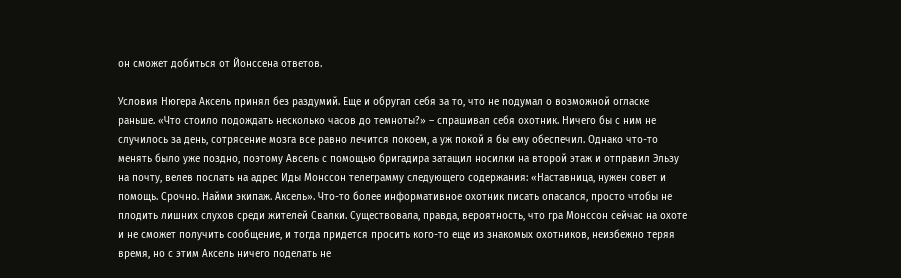он сможет добиться от Йонссена ответов.

Условия Нюгера Аксель принял без раздумий. Еще и обругал себя за то, что не подумал о возможной огласке раньше. «Что стоило подождать несколько часов до темноты?» – спрашивал себя охотник. Ничего бы с ним не случилось за день, сотрясение мозга все равно лечится покоем, а уж покой я бы ему обеспечил. Однако что-то менять было уже поздно, поэтому Авсель с помощью бригадира затащил носилки на второй этаж и отправил Эльзу на почту, велев послать на адрес Иды Монссон телеграмму следующего содержания: «Наставница, нужен совет и помощь. Срочно. Найми экипаж. Аксель». Что-то более информативное охотник писать опасался, просто чтобы не плодить лишних слухов среди жителей Свалки. Существовала, правда, вероятность, что гра Монссон сейчас на охоте и не сможет получить сообщение, и тогда придется просить кого-то еще из знакомых охотников, неизбежно теряя время, но с этим Аксель ничего поделать не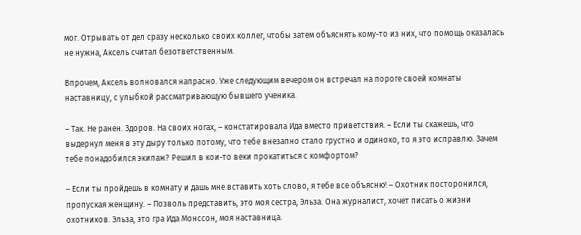мог. Отрывать от дел сразу несколько своих коллег, чтобы затем объяснять кому-то из них, что помощь оказалась не нужна, Аксель считал безответственным.

Впрочем, Аксель волновался напрасно. Уже следующим вечером он встречал на пороге своей комнаты наставницу, с улыбкой рассматривающую бывшего ученика.

– Так. Не ранен. Здоров. На своих ногах, – констатировала Ида вместо приветствия. – Если ты скажешь, что выдернул меня в эту дыру только потому, что тебе внезапно стало грустно и одиноко, то я это исправлю. Зачем тебе понадобился экипаж? Решил в кои-то веки прокатиться с комфортом?

– Если ты пройдешь в комнату и дашь мне вставить хоть слово, я тебе все объясню! – Охотник посторонился, пропуская женщину. – Позволь представить, это моя сестра, Эльза. Она журналист, хочет писать о жизни охотников. Эльза, это гра Ида Монссон, моя наставница.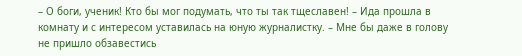– О боги, ученик! Кто бы мог подумать, что ты так тщеславен! – Ида прошла в комнату и с интересом уставилась на юную журналистку. – Мне бы даже в голову не пришло обзавестись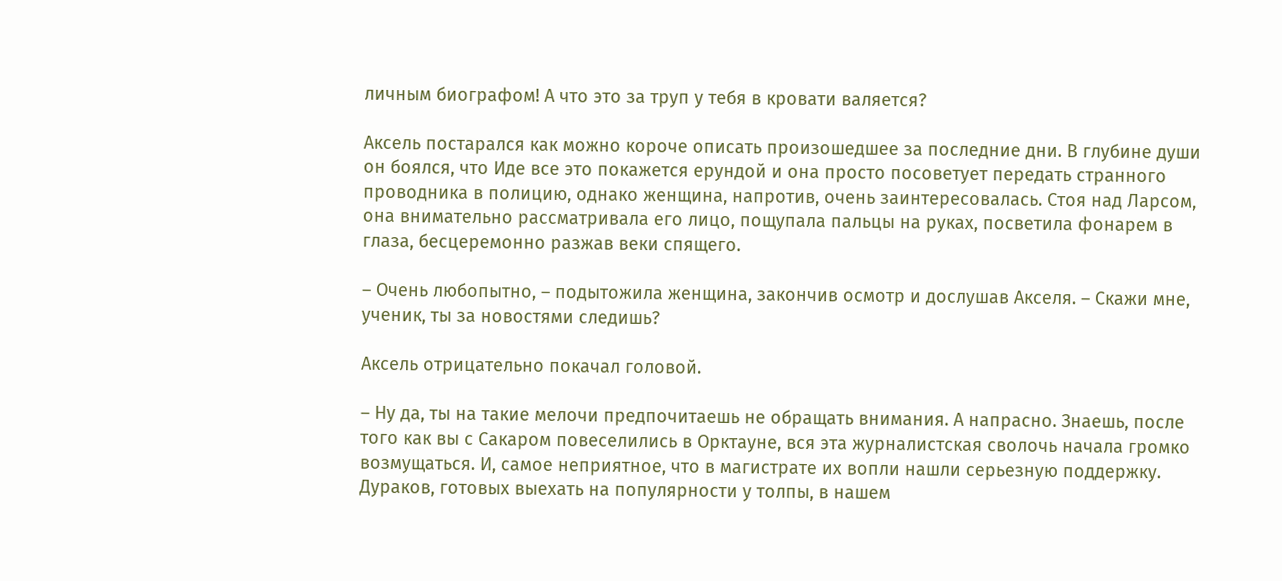личным биографом! А что это за труп у тебя в кровати валяется?

Аксель постарался как можно короче описать произошедшее за последние дни. В глубине души он боялся, что Иде все это покажется ерундой и она просто посоветует передать странного проводника в полицию, однако женщина, напротив, очень заинтересовалась. Стоя над Ларсом, она внимательно рассматривала его лицо, пощупала пальцы на руках, посветила фонарем в глаза, бесцеремонно разжав веки спящего.

– Очень любопытно, – подытожила женщина, закончив осмотр и дослушав Акселя. – Скажи мне, ученик, ты за новостями следишь?

Аксель отрицательно покачал головой.

– Ну да, ты на такие мелочи предпочитаешь не обращать внимания. А напрасно. Знаешь, после того как вы с Сакаром повеселились в Орктауне, вся эта журналистская сволочь начала громко возмущаться. И, самое неприятное, что в магистрате их вопли нашли серьезную поддержку. Дураков, готовых выехать на популярности у толпы, в нашем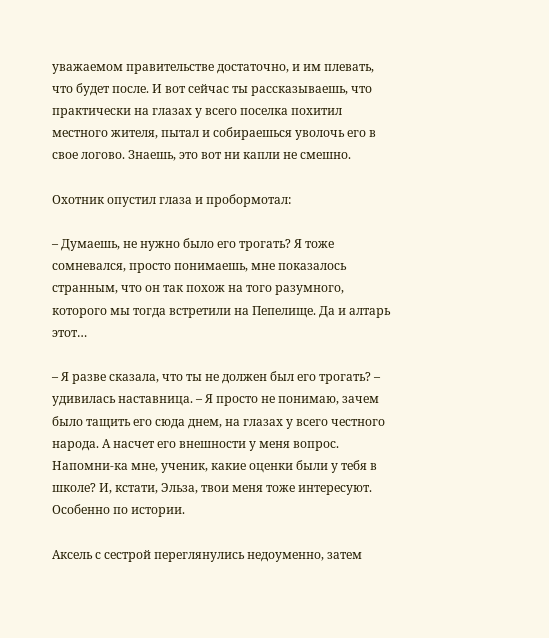уважаемом правительстве достаточно, и им плевать, что будет после. И вот сейчас ты рассказываешь, что практически на глазах у всего поселка похитил местного жителя, пытал и собираешься уволочь его в свое логово. Знаешь, это вот ни капли не смешно.

Охотник опустил глаза и пробормотал:

– Думаешь, не нужно было его трогать? Я тоже сомневался, просто понимаешь, мне показалось странным, что он так похож на того разумного, которого мы тогда встретили на Пепелище. Да и алтарь этот…

– Я разве сказала, что ты не должен был его трогать? – удивилась наставница. – Я просто не понимаю, зачем было тащить его сюда днем, на глазах у всего честного народа. А насчет его внешности у меня вопрос. Напомни-ка мне, ученик, какие оценки были у тебя в школе? И, кстати, Эльза, твои меня тоже интересуют. Особенно по истории.

Аксель с сестрой переглянулись недоуменно, затем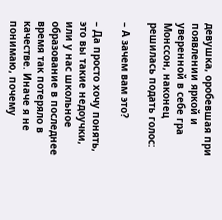девушка, оробевшая при появлении яркой и уверенной в себе гра Монссон, наконец решилась подать голос:

– А зачем вам это?

– Да просто хочу понять, это вы такие недоучки, или у нас школьное образование в последнее время так потеряло в качестве. Иначе я не понимаю, почему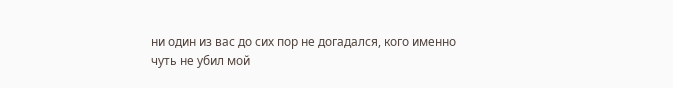ни один из вас до сих пор не догадался, кого именно чуть не убил мой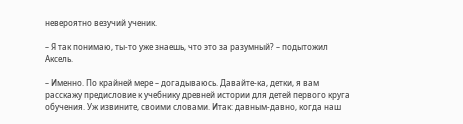невероятно везучий ученик.

– Я так понимаю, ты-то уже знаешь, что это за разумный? – подытожил Аксель.

– Именно. По крайней мере – догадываюсь. Давайте-ка, детки, я вам расскажу предисловие к учебнику древней истории для детей первого круга обучения. Уж извините, своими словами. Итак: давным-давно, когда наш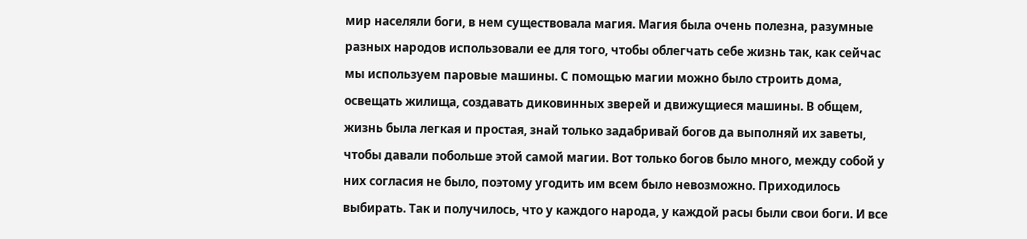мир населяли боги, в нем существовала магия. Магия была очень полезна, разумные разных народов использовали ее для того, чтобы облегчать себе жизнь так, как сейчас мы используем паровые машины. С помощью магии можно было строить дома, освещать жилища, создавать диковинных зверей и движущиеся машины. В общем, жизнь была легкая и простая, знай только задабривай богов да выполняй их заветы, чтобы давали побольше этой самой магии. Вот только богов было много, между собой у них согласия не было, поэтому угодить им всем было невозможно. Приходилось выбирать. Так и получилось, что у каждого народа, у каждой расы были свои боги. И все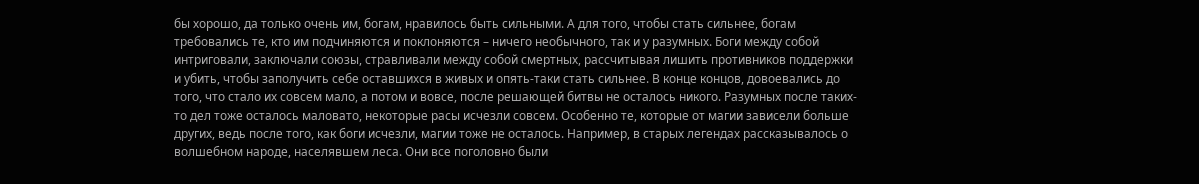бы хорошо, да только очень им, богам, нравилось быть сильными. А для того, чтобы стать сильнее, богам требовались те, кто им подчиняются и поклоняются – ничего необычного, так и у разумных. Боги между собой интриговали, заключали союзы, стравливали между собой смертных, рассчитывая лишить противников поддержки и убить, чтобы заполучить себе оставшихся в живых и опять-таки стать сильнее. В конце концов, довоевались до того, что стало их совсем мало, а потом и вовсе, после решающей битвы не осталось никого. Разумных после таких-то дел тоже осталось маловато, некоторые расы исчезли совсем. Особенно те, которые от магии зависели больше других, ведь после того, как боги исчезли, магии тоже не осталось. Например, в старых легендах рассказывалось о волшебном народе, населявшем леса. Они все поголовно были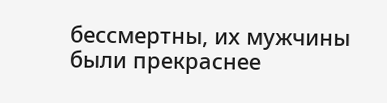бессмертны, их мужчины были прекраснее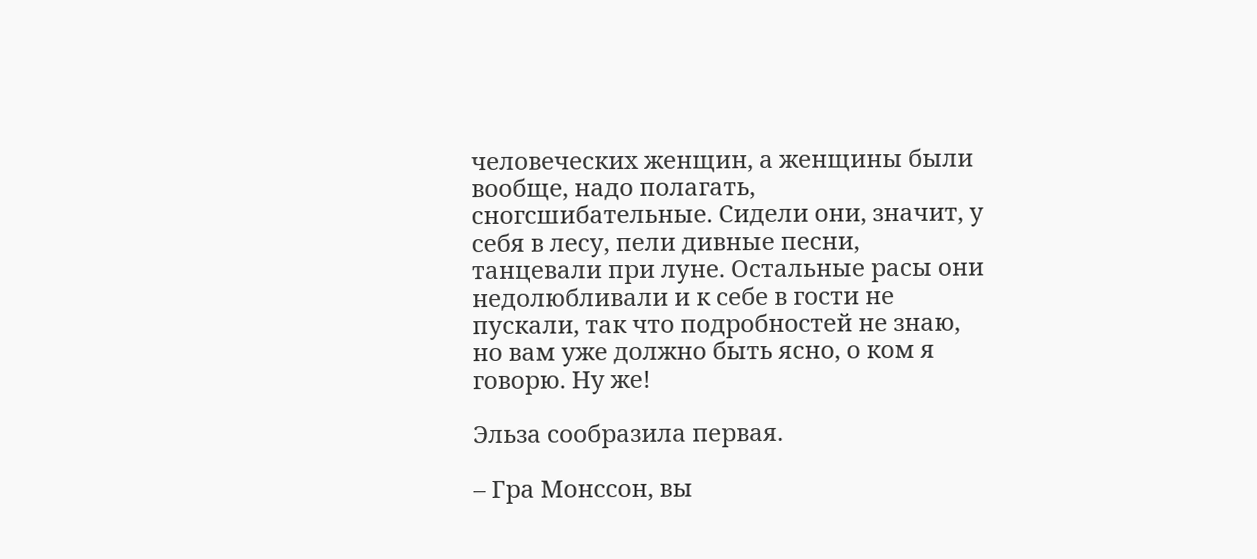человеческих женщин, а женщины были вообще, надо полагать, сногсшибательные. Сидели они, значит, у себя в лесу, пели дивные песни, танцевали при луне. Остальные расы они недолюбливали и к себе в гости не пускали, так что подробностей не знаю, но вам уже должно быть ясно, о ком я говорю. Ну же!

Эльза сообразила первая.

– Гра Монссон, вы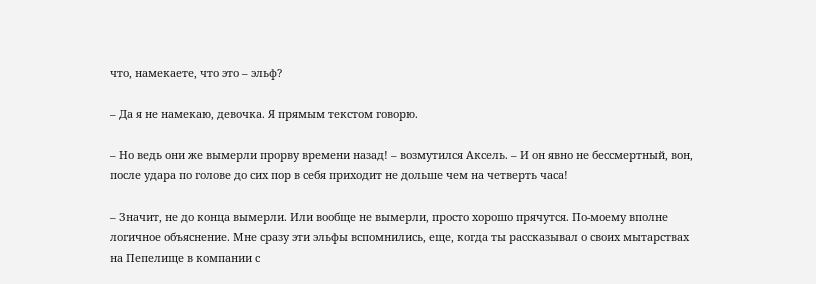что, намекаете, что это – эльф?

– Да я не намекаю, девочка. Я прямым текстом говорю.

– Но ведь они же вымерли прорву времени назад! – возмутился Аксель. – И он явно не бессмертный, вон, после удара по голове до сих пор в себя приходит не дольше чем на четверть часа!

– Значит, не до конца вымерли. Или вообще не вымерли, просто хорошо прячутся. По-моему вполне логичное объяснение. Мне сразу эти эльфы вспомнились, еще, когда ты рассказывал о своих мытарствах на Пепелище в компании с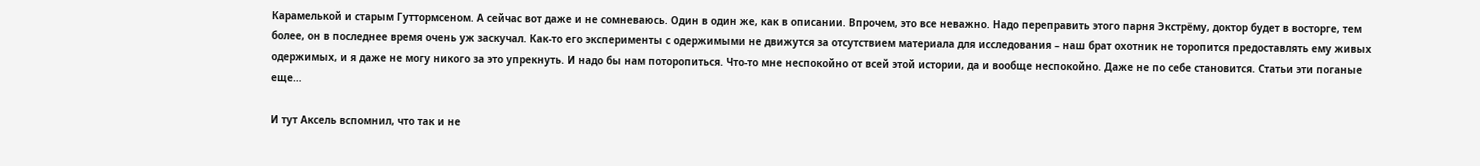Карамелькой и старым Гуттормсеном. А сейчас вот даже и не сомневаюсь. Один в один же, как в описании. Впрочем, это все неважно. Надо переправить этого парня Экстрёму, доктор будет в восторге, тем более, он в последнее время очень уж заскучал. Как-то его эксперименты с одержимыми не движутся за отсутствием материала для исследования – наш брат охотник не торопится предоставлять ему живых одержимых, и я даже не могу никого за это упрекнуть. И надо бы нам поторопиться. Что-то мне неспокойно от всей этой истории, да и вообще неспокойно. Даже не по себе становится. Статьи эти поганые еще…

И тут Аксель вспомнил, что так и не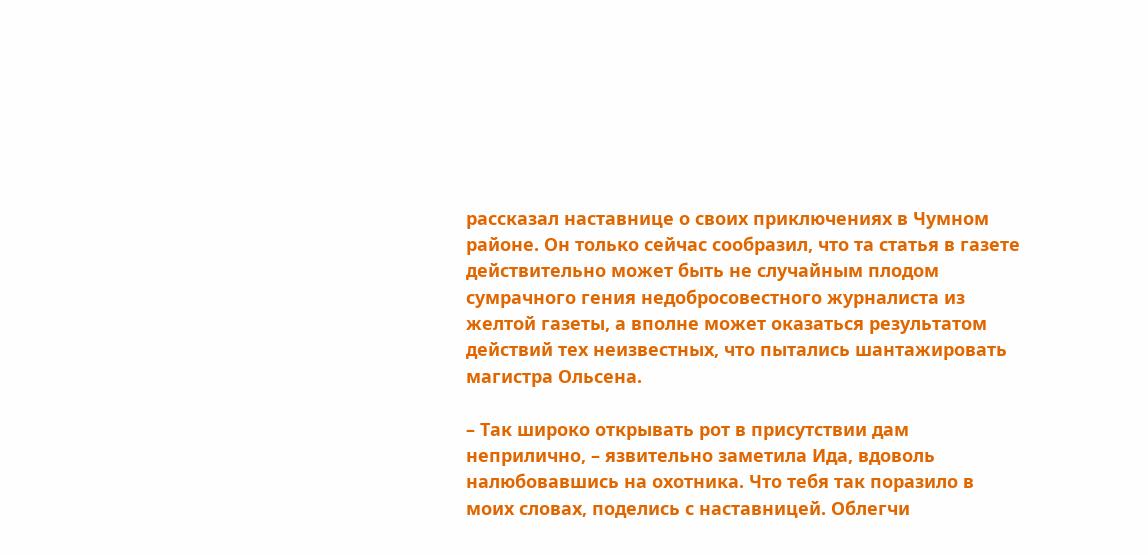рассказал наставнице о своих приключениях в Чумном районе. Он только сейчас сообразил, что та статья в газете действительно может быть не случайным плодом сумрачного гения недобросовестного журналиста из желтой газеты, а вполне может оказаться результатом действий тех неизвестных, что пытались шантажировать магистра Ольсена.

– Так широко открывать рот в присутствии дам неприлично, – язвительно заметила Ида, вдоволь налюбовавшись на охотника. Что тебя так поразило в моих словах, поделись с наставницей. Облегчи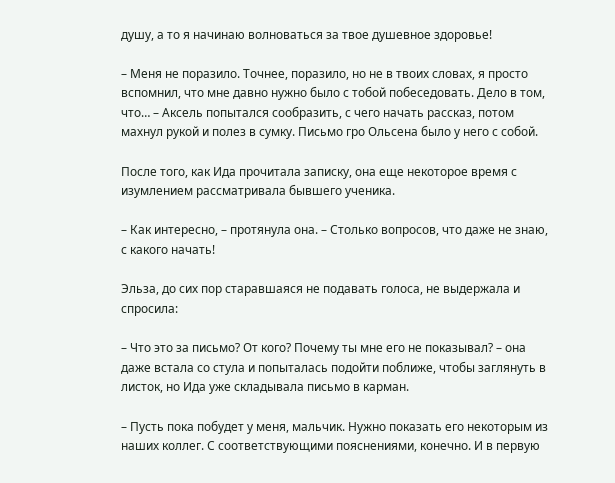душу, а то я начинаю волноваться за твое душевное здоровье!

– Меня не поразило. Точнее, поразило, но не в твоих словах, я просто вспомнил, что мне давно нужно было с тобой побеседовать. Дело в том, что… – Аксель попытался сообразить, с чего начать рассказ, потом махнул рукой и полез в сумку. Письмо гро Ольсена было у него с собой.

После того, как Ида прочитала записку, она еще некоторое время с изумлением рассматривала бывшего ученика.

– Как интересно, – протянула она. – Столько вопросов, что даже не знаю, с какого начать!

Эльза, до сих пор старавшаяся не подавать голоса, не выдержала и спросила:

– Что это за письмо? От кого? Почему ты мне его не показывал? – она даже встала со стула и попыталась подойти поближе, чтобы заглянуть в листок, но Ида уже складывала письмо в карман.

– Пусть пока побудет у меня, мальчик. Нужно показать его некоторым из наших коллег. С соответствующими пояснениями, конечно. И в первую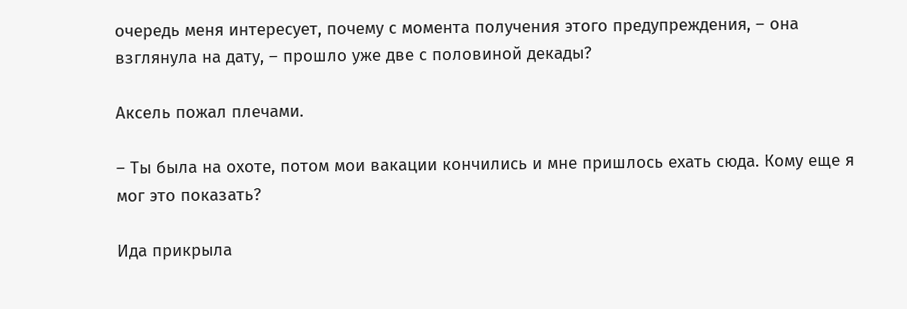очередь меня интересует, почему с момента получения этого предупреждения, – она взглянула на дату, – прошло уже две с половиной декады?

Аксель пожал плечами.

– Ты была на охоте, потом мои вакации кончились и мне пришлось ехать сюда. Кому еще я мог это показать?

Ида прикрыла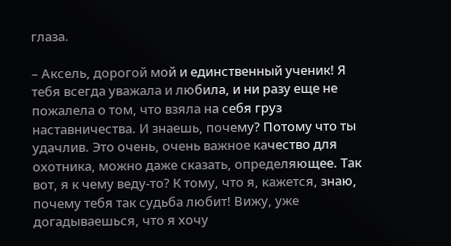глаза.

– Аксель, дорогой мой и единственный ученик! Я тебя всегда уважала и любила, и ни разу еще не пожалела о том, что взяла на себя груз наставничества. И знаешь, почему? Потому что ты удачлив. Это очень, очень важное качество для охотника, можно даже сказать, определяющее. Так вот, я к чему веду-то? К тому, что я, кажется, знаю, почему тебя так судьба любит! Вижу, уже догадываешься, что я хочу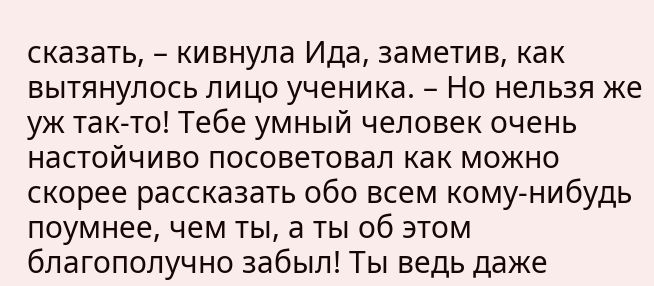сказать, – кивнула Ида, заметив, как вытянулось лицо ученика. – Но нельзя же уж так-то! Тебе умный человек очень настойчиво посоветовал как можно скорее рассказать обо всем кому-нибудь поумнее, чем ты, а ты об этом благополучно забыл! Ты ведь даже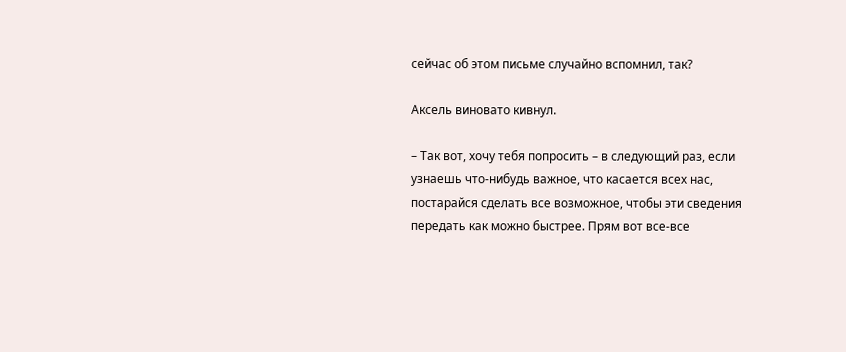сейчас об этом письме случайно вспомнил, так?

Аксель виновато кивнул.

– Так вот, хочу тебя попросить – в следующий раз, если узнаешь что-нибудь важное, что касается всех нас, постарайся сделать все возможное, чтобы эти сведения передать как можно быстрее. Прям вот все-все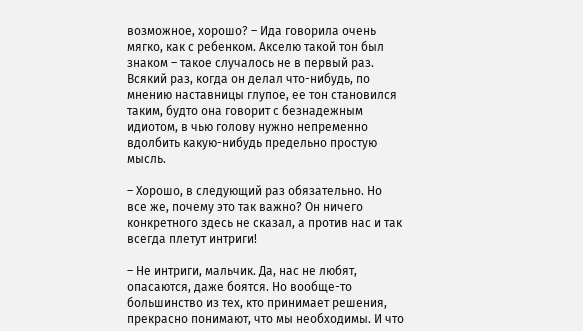возможное, хорошо? – Ида говорила очень мягко, как с ребенком. Акселю такой тон был знаком – такое случалось не в первый раз. Всякий раз, когда он делал что-нибудь, по мнению наставницы глупое, ее тон становился таким, будто она говорит с безнадежным идиотом, в чью голову нужно непременно вдолбить какую-нибудь предельно простую мысль.

– Хорошо, в следующий раз обязательно. Но все же, почему это так важно? Он ничего конкретного здесь не сказал, а против нас и так всегда плетут интриги!

– Не интриги, мальчик. Да, нас не любят, опасаются, даже боятся. Но вообще-то большинство из тех, кто принимает решения, прекрасно понимают, что мы необходимы. И что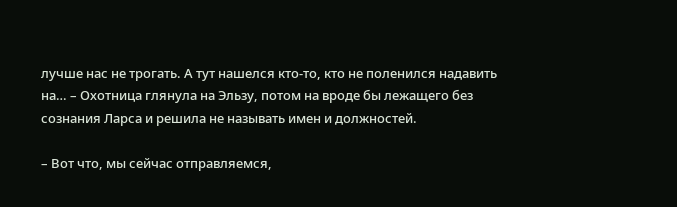лучше нас не трогать. А тут нашелся кто-то, кто не поленился надавить на… – Охотница глянула на Эльзу, потом на вроде бы лежащего без сознания Ларса и решила не называть имен и должностей.

– Вот что, мы сейчас отправляемся,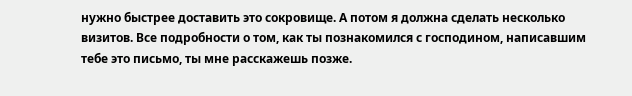нужно быстрее доставить это сокровище. А потом я должна сделать несколько визитов. Все подробности о том, как ты познакомился с господином, написавшим тебе это письмо, ты мне расскажешь позже.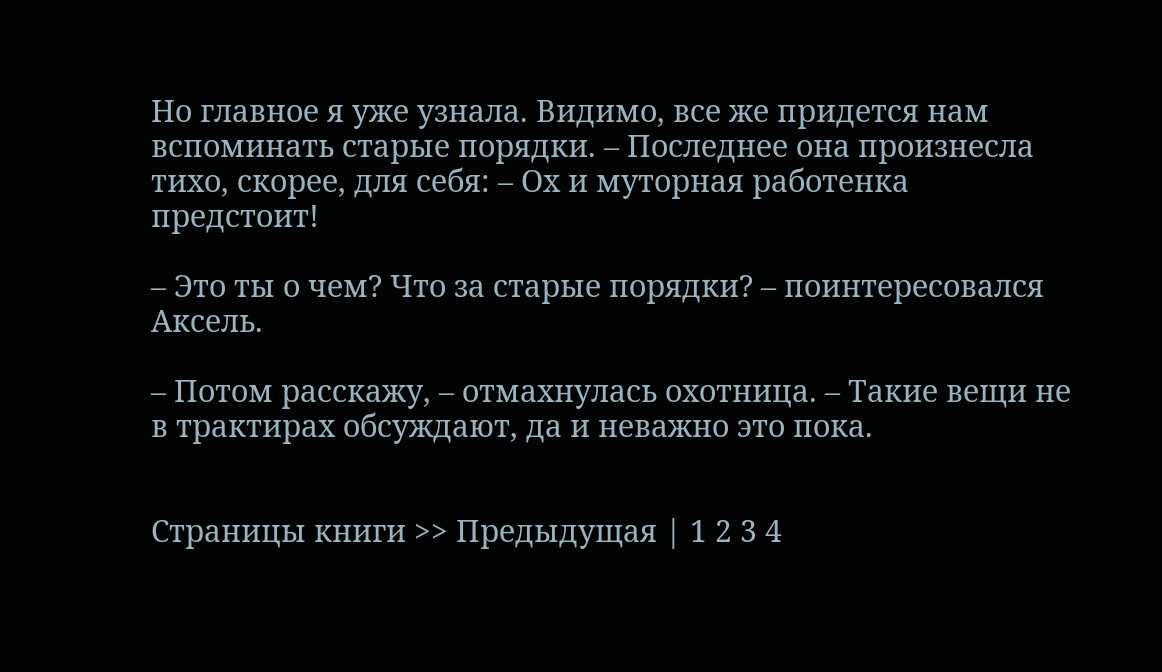Но главное я уже узнала. Видимо, все же придется нам вспоминать старые порядки. – Последнее она произнесла тихо, скорее, для себя: – Ох и муторная работенка предстоит!

– Это ты о чем? Что за старые порядки? – поинтересовался Аксель.

– Потом расскажу, – отмахнулась охотница. – Такие вещи не в трактирах обсуждают, да и неважно это пока.


Страницы книги >> Предыдущая | 1 2 3 4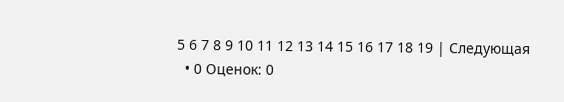5 6 7 8 9 10 11 12 13 14 15 16 17 18 19 | Следующая
  • 0 Оценок: 0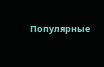Популярные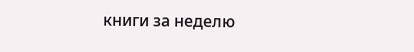книги за неделю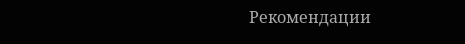Рекомендации